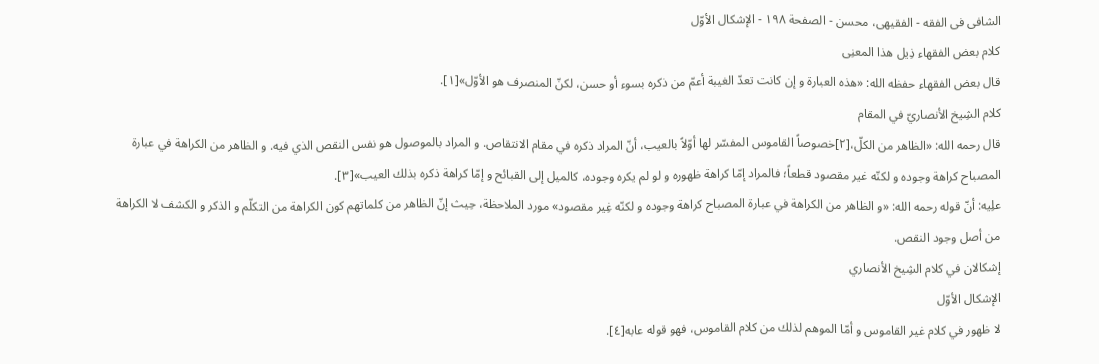الشافی فی الفقه - الفقیهی، محسن - الصفحة ١٩٨ - الإشکال الأوّل
کلام بعض الفقهاء ذِیل هذا المعنِی
قال بعض الفقهاء حفظه الله: «هذه العبارة و إن كانت تعدّ الغيبة أعمّ من ذكره بسوء أو حسن، لكنّ المنصرف هو الأوّل»[١].
کلام الشِیخ الأنصاريّ في المقام
قال رحمه الله: «الظاهر من الكلّ،[٢]خصوصاً القاموس المفسّر لها أوّلاً بالعيب، أنّ المراد ذكره في مقام الانتقاص. و المراد بالموصول هو نفس النقص الذي فيه. و الظاهر من الكراهة في عبارة المصباح كراهة وجوده و لكنّه غير مقصود قطعاً؛ فالمراد إمّا كراهة ظهوره و لو لم يكره وجوده، كالميل إلى القبائح و إمّا كراهة ذكره بذلك العيب»[٣].
علِیه: أنّ قوله رحمه الله: «و الظاهر من الکراهة في عبارة المصباح کراهة وجوده و لکنّه غِیر مقصود» مورد الملاحظة، حِیث إنّ الظاهر من کلماتهم کون الکراهة من التکلّم و الذکر و الکشف لا الکراهة من أصل وجود النقص.
إشکالان في کلام الشِیخ الأنصاري
الإشکال الأوّل
لا ظهور في كلام غير القاموس و أمّا الموهم لذلك من كلام القاموس، فهو قوله عابه[٤].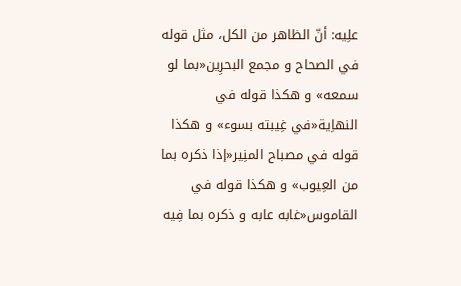علِیه: أنّ الظاهر من الکل، مثل قوله في الصحاح و مجمع البحرِین«بما لو سمعه» و هکذا قوله في النهاِیة«في غِیبته بسوء» و هکذا قوله في مصباح المنِیر«إذا ذکره بما من العِیوب» و هکذا قوله في القاموس«غابه عابه و ذکره بما فِیه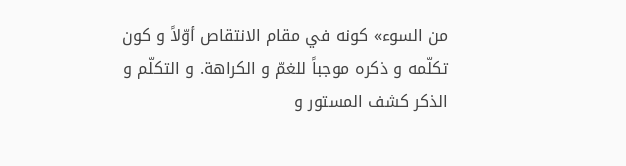من السوء» کونه في مقام الانتقاص أوّلاً و کون تکلّمه و ذکره موجباً للغمّ و الکراهة. و التکلّم و الذکر کشف المستور و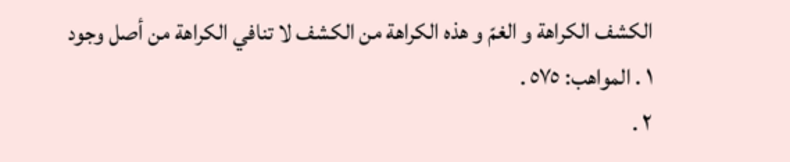الکشف الکراهة و الغمّ و هذه الکراهة من الکشف لا تنافي الکراهة من أصل وجود
١ . المواهب: ٥٧٥ .
٢ .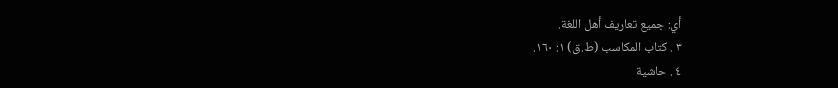أي: جميع تعاريف أهل اللغة.
٣ . كتاب المكاسب (ط.ق) ١: ١٦٠.
٤ . حاشية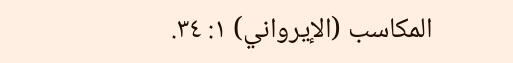المكاسب (الإيرواني) ١: ٣٤.